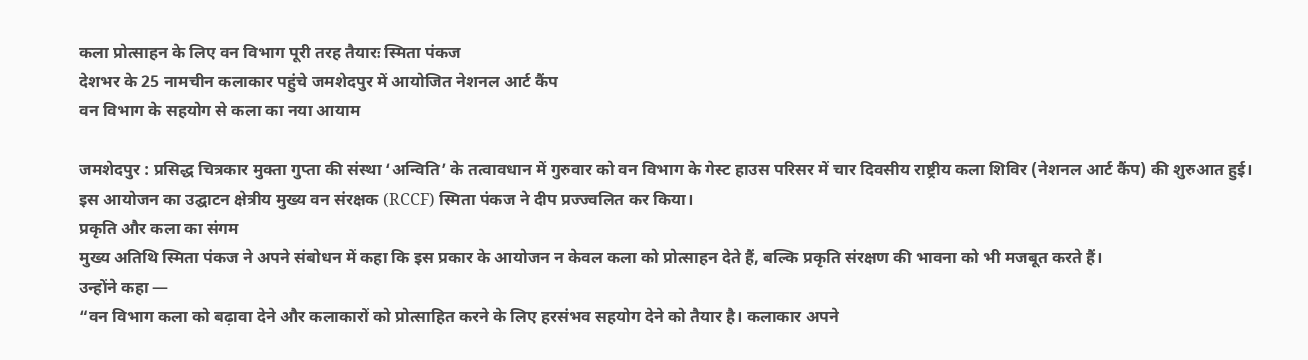कला प्रोत्साहन के लिए वन विभाग पूरी तरह तैयारः स्मिता पंकज
देशभर के 25 नामचीन कलाकार पहुंचे जमशेदपुर में आयोजित नेशनल आर्ट कैंप
वन विभाग के सहयोग से कला का नया आयाम

जमशेदपुर : प्रसिद्ध चित्रकार मुक्ता गुप्ता की संस्था ‘अन्विति’ के तत्वावधान में गुरुवार को वन विभाग के गेस्ट हाउस परिसर में चार दिवसीय राष्ट्रीय कला शिविर (नेशनल आर्ट कैंप) की शुरुआत हुई।
इस आयोजन का उद्घाटन क्षेत्रीय मुख्य वन संरक्षक (RCCF) स्मिता पंकज ने दीप प्रज्ज्वलित कर किया।
प्रकृति और कला का संगम
मुख्य अतिथि स्मिता पंकज ने अपने संबोधन में कहा कि इस प्रकार के आयोजन न केवल कला को प्रोत्साहन देते हैं, बल्कि प्रकृति संरक्षण की भावना को भी मजबूत करते हैं।
उन्होंने कहा —
“वन विभाग कला को बढ़ावा देने और कलाकारों को प्रोत्साहित करने के लिए हरसंभव सहयोग देने को तैयार है। कलाकार अपने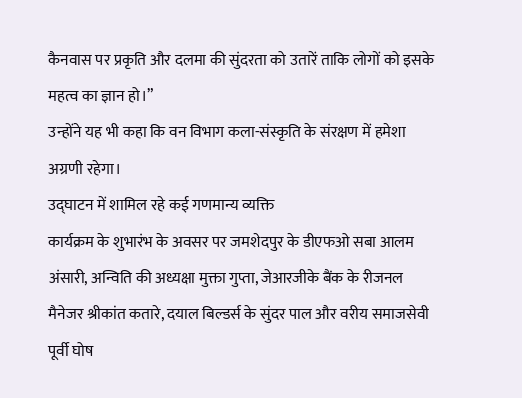कैनवास पर प्रकृति और दलमा की सुंदरता को उतारें ताकि लोगों को इसके महत्व का ज्ञान हो।”
उन्होंने यह भी कहा कि वन विभाग कला-संस्कृति के संरक्षण में हमेशा अग्रणी रहेगा।
उद्घाटन में शामिल रहे कई गणमान्य व्यक्ति
कार्यक्रम के शुभारंभ के अवसर पर जमशेदपुर के डीएफओ सबा आलम अंसारी, अन्विति की अध्यक्षा मुक्ता गुप्ता, जेआरजीके बैंक के रीजनल मैनेजर श्रीकांत कतारे, दयाल बिल्डर्स के सुंदर पाल और वरीय समाजसेवी पूर्वी घोष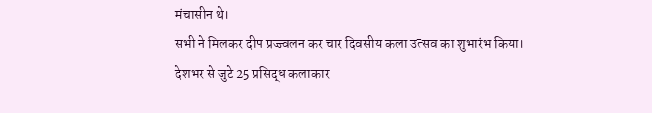मंचासीन थे।
सभी ने मिलकर दीप प्रज्ज्वलन कर चार दिवसीय कला उत्सव का शुभारंभ किया।
देशभर से जुटे 25 प्रसिद्ध कलाकार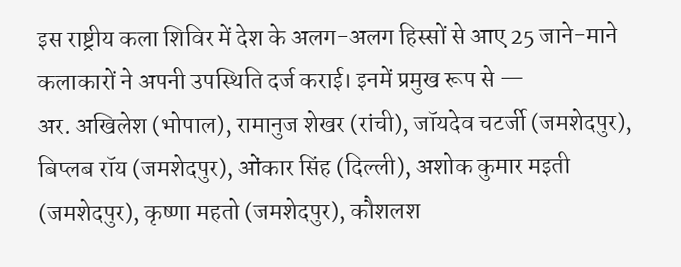इस राष्ट्रीय कला शिविर में देश के अलग-अलग हिस्सों से आए 25 जाने-माने कलाकारों ने अपनी उपस्थिति दर्ज कराई। इनमें प्रमुख रूप से —
अर. अखिलेश (भोपाल), रामानुज शेखर (रांची), जॉयदेव चटर्जी (जमशेदपुर), बिप्लब रॉय (जमशेदपुर), ओंकार सिंह (दिल्ली), अशोक कुमार मइती (जमशेदपुर), कृष्णा महतो (जमशेदपुर), कौशलश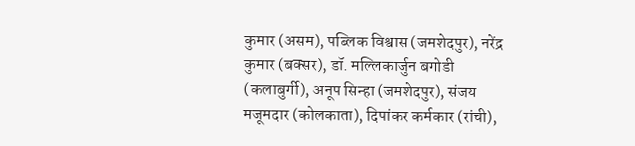कुमार (असम), पब्लिक विश्वास (जमशेदपुर), नरेंद्र कुमार (बक्सर), डॉ. मल्लिकार्जुन बगोडी (कलाबुर्गी), अनूप सिन्हा (जमशेदपुर), संजय मजूमदार (कोलकाता), दिपांकर कर्मकार (रांची),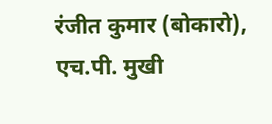रंजीत कुमार (बोकारो), एच.पी. मुखी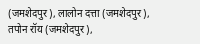(जमशेदपुर), लालोन दत्ता (जमशेदपुर), तपोन रॉय (जमशेदपुर),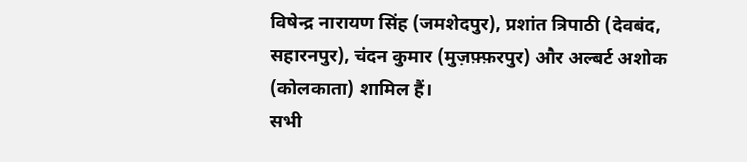विषेन्द्र नारायण सिंह (जमशेदपुर), प्रशांत त्रिपाठी (देवबंद, सहारनपुर), चंदन कुमार (मुज़फ़्फ़रपुर) और अल्बर्ट अशोक (कोलकाता) शामिल हैं।
सभी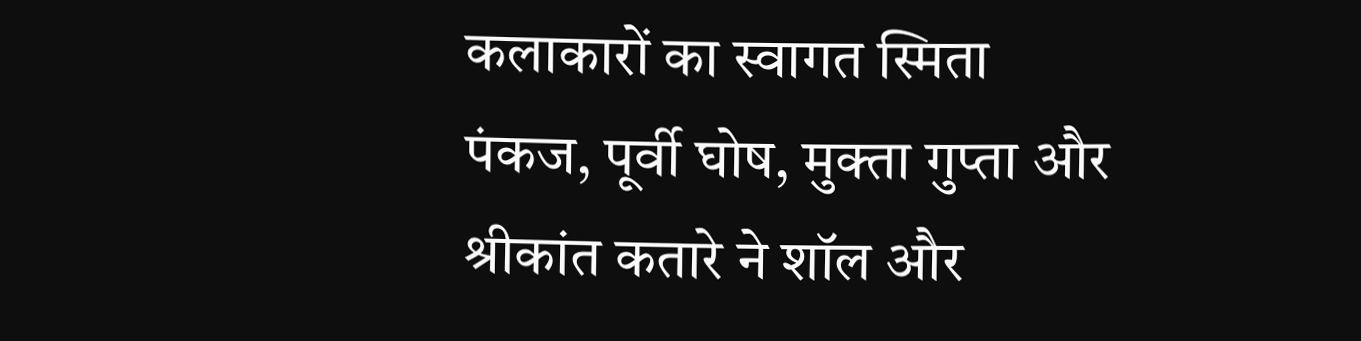कलाकारों का स्वागत स्मिता पंकज, पूर्वी घोष, मुक्ता गुप्ता और श्रीकांत कतारे ने शॉल और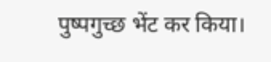पुष्पगुच्छ भेंट कर किया।